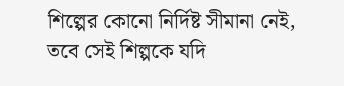শিল্পের কোনো নির্দিষ্ট সীমানা নেই, তবে সেই শিল্পকে যদি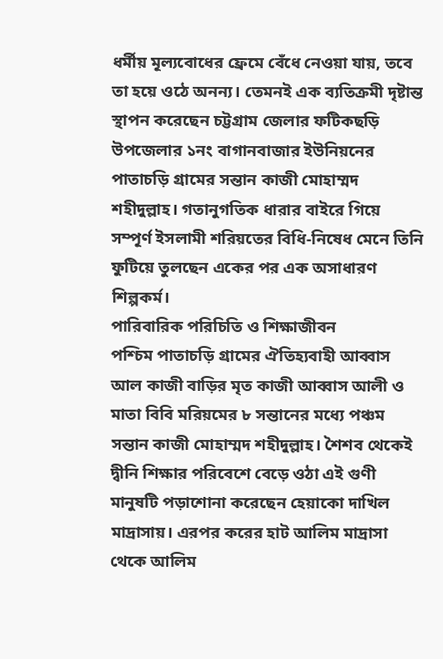ধর্মীয় মূল্যবোধের ফ্রেমে বেঁধে নেওয়া যায়, তবে তা হয়ে ওঠে অনন্য। তেমনই এক ব্যতিক্রমী দৃষ্টান্ত স্থাপন করেছেন চট্টগ্রাম জেলার ফটিকছড়ি উপজেলার ১নং বাগানবাজার ইউনিয়নের পাতাচড়ি গ্রামের সন্তান কাজী মোহাম্মদ শহীদুল্লাহ। গতানুগতিক ধারার বাইরে গিয়ে সম্পূর্ণ ইসলামী শরিয়তের বিধি-নিষেধ মেনে তিনি ফুটিয়ে তুলছেন একের পর এক অসাধারণ শিল্পকর্ম।
পারিবারিক পরিচিতি ও শিক্ষাজীবন
পশ্চিম পাতাচড়ি গ্রামের ঐতিহ্যবাহী আব্বাস আল কাজী বাড়ির মৃত কাজী আব্বাস আলী ও মাতা বিবি মরিয়মের ৮ সন্তানের মধ্যে পঞ্চম সন্তান কাজী মোহাম্মদ শহীদুল্লাহ। শৈশব থেকেই দ্বীনি শিক্ষার পরিবেশে বেড়ে ওঠা এই গুণী মানুষটি পড়াশোনা করেছেন হেয়াকো দাখিল মাদ্রাসায়। এরপর করের হাট আলিম মাদ্রাসা থেকে আলিম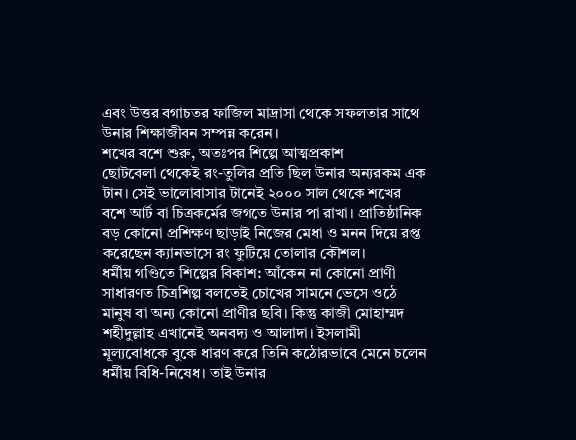এবং উত্তর বগাচতর ফাজিল মাদ্রাসা থেকে সফলতার সাথে উনার শিক্ষাজীবন সম্পন্ন করেন।
শখের বশে শুরু, অতঃপর শিল্পে আত্মপ্রকাশ
ছোটবেলা থেকেই রং-তুলির প্রতি ছিল উনার অন্যরকম এক টান। সেই ভালোবাসার টানেই ২০০০ সাল থেকে শখের বশে আর্ট বা চিত্রকর্মের জগতে উনার পা রাখা। প্রাতিষ্ঠানিক বড় কোনো প্রশিক্ষণ ছাড়াই নিজের মেধা ও মনন দিয়ে রপ্ত করেছেন ক্যানভাসে রং ফুটিয়ে তোলার কৌশল।
ধর্মীয় গণ্ডিতে শিল্পের বিকাশ: আঁকেন না কোনো প্রাণী
সাধারণত চিত্রশিল্প বলতেই চোখের সামনে ভেসে ওঠে মানুষ বা অন্য কোনো প্রাণীর ছবি। কিন্তু কাজী মোহাম্মদ শহীদুল্লাহ এখানেই অনবদ্য ও আলাদা। ইসলামী মূল্যবোধকে বুকে ধারণ করে তিনি কঠোরভাবে মেনে চলেন ধর্মীয় বিধি-নিষেধ। তাই উনার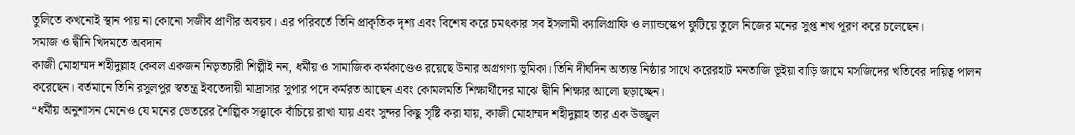তুলিতে কখনোই স্থান পায় না কোনো সজীব প্রাণীর অবয়ব। এর পরিবর্তে তিনি প্রাকৃতিক দৃশ্য এবং বিশেষ করে চমৎকার সব ইসলামী ক্যালিগ্রাফি ও ল্যান্ডস্কেপ ফুটিয়ে তুলে নিজের মনের সুপ্ত শখ পূরণ করে চলেছেন।
সমাজ ও দ্বীনি খিদমতে অবদান
কাজী মোহাম্মদ শহীদুল্লাহ কেবল একজন নিভৃতচারী শিল্পীই নন, ধর্মীয় ও সামাজিক কর্মকাণ্ডেও রয়েছে উনার অগ্রগণ্য ভূমিকা। তিনি দীর্ঘদিন অত্যন্ত নিষ্ঠার সাথে করেরহাট মনতাজি ভূইয়া বাড়ি জামে মসজিদের খতিবের দায়িত্ব পালন করেছেন। বর্তমানে তিনি রসুলপুর স্বতন্ত্র ইবতেদায়ী মাদ্রাসার সুপার পদে কর্মরত আছেন এবং কোমলমতি শিক্ষার্থীদের মাঝে দ্বীনি শিক্ষার আলো ছড়াচ্ছেন।
“ধর্মীয় অনুশাসন মেনেও যে মনের ভেতরের শৈল্পিক সত্ত্বাকে বাঁচিয়ে রাখা যায় এবং সুন্দর কিছু সৃষ্টি করা যায়, কাজী মোহাম্মদ শহীদুল্লাহ তার এক উজ্জ্বল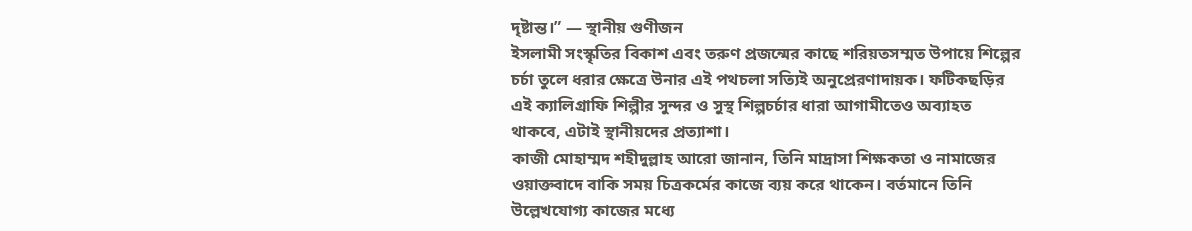দৃষ্টান্ত।” — স্থানীয় গুণীজন
ইসলামী সংস্কৃতির বিকাশ এবং তরুণ প্রজন্মের কাছে শরিয়তসম্মত উপায়ে শিল্পের চর্চা তুলে ধরার ক্ষেত্রে উনার এই পথচলা সত্যিই অনুপ্রেরণাদায়ক। ফটিকছড়ির এই ক্যালিগ্রাফি শিল্পীর সুন্দর ও সুস্থ শিল্পচর্চার ধারা আগামীতেও অব্যাহত থাকবে, এটাই স্থানীয়দের প্রত্যাশা।
কাজী মোহাম্মদ শহীদুল্লাহ আরো জানান, তিনি মাদ্রাসা শিক্ষকতা ও নামাজের ওয়াক্তবাদে বাকি সময় চিত্রকর্মের কাজে ব্যয় করে থাকেন। বর্তমানে তিনি উল্লেখযোগ্য কাজের মধ্যে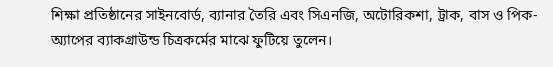শিক্ষা প্রতিষ্ঠানের সাইনবোর্ড, ব্যানার তৈরি এবং সিএনজি, অটোরিকশা, ট্রাক, বাস ও পিক-অ্যাপের ব্যাকগ্রাউন্ড চিত্রকর্মের মাঝে ফুটিয়ে তুলেন।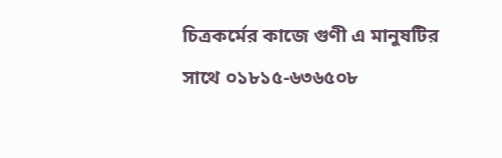চিত্রকর্মের কাজে গুণী এ মানুষটির সাথে ০১৮১৫-৬৩৬৫০৮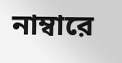নাম্বারে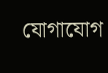যোগাযোগ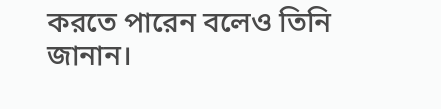করতে পারেন বলেও তিনি জানান।